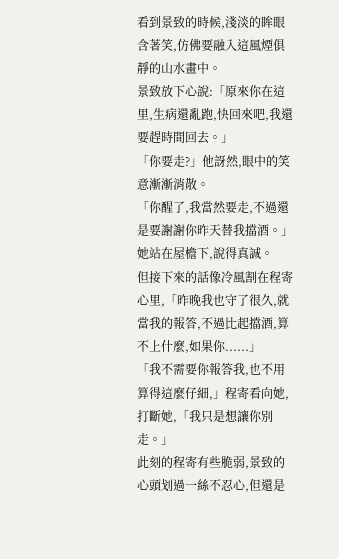看到景致的時候,淺淡的眸眼含著笑,仿佛要融入這風煙俱靜的山水畫中。
景致放下心說:「原來你在這里,生病還亂跑,快回來吧,我還要趕時間回去。」
「你要走?」他訝然,眼中的笑意漸漸消散。
「你醒了,我當然要走,不過還是要謝謝你昨天替我擋酒。」她站在屋檐下,說得真誠。
但接下來的話像冷風割在程寄心里,「昨晚我也守了很久,就當我的報答,不過比起擋酒,算不上什麼,如果你......」
「我不需要你報答我,也不用算得這麼仔細,」程寄看向她,打斷她,「我只是想讓你別走。」
此刻的程寄有些脆弱,景致的心頭划過一絲不忍心,但還是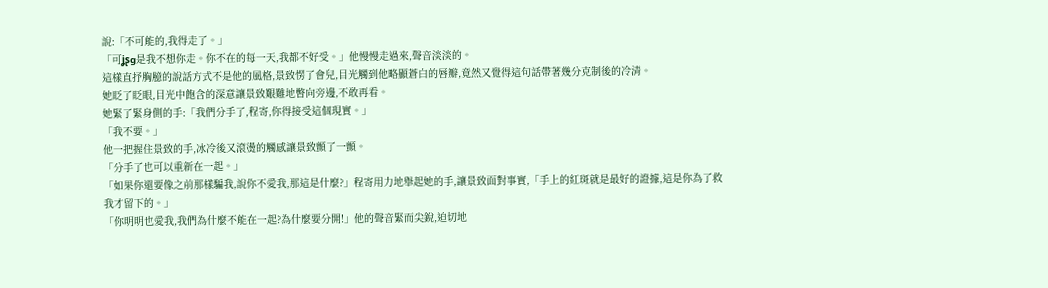說:「不可能的,我得走了。」
「可ʝʂց是我不想你走。你不在的每一天,我都不好受。」他慢慢走過來,聲音淡淡的。
這樣直抒胸臆的說話方式不是他的風格,景致愣了會兒,目光觸到他略顯蒼白的唇瓣,竟然又覺得這句話帶著幾分克制後的冷清。
她眨了眨眼,目光中飽含的深意讓景致艱難地瞥向旁邊,不敢再看。
她緊了緊身側的手:「我們分手了,程寄,你得接受這個現實。」
「我不要。」
他一把握住景致的手,冰冷後又滾燙的觸感讓景致顫了一顫。
「分手了也可以重新在一起。」
「如果你還要像之前那樣騙我,說你不愛我,那這是什麼?」程寄用力地舉起她的手,讓景致面對事實,「手上的紅斑就是最好的證據,這是你為了救我才留下的。」
「你明明也愛我,我們為什麼不能在一起?為什麼要分開!」他的聲音緊而尖銳,迫切地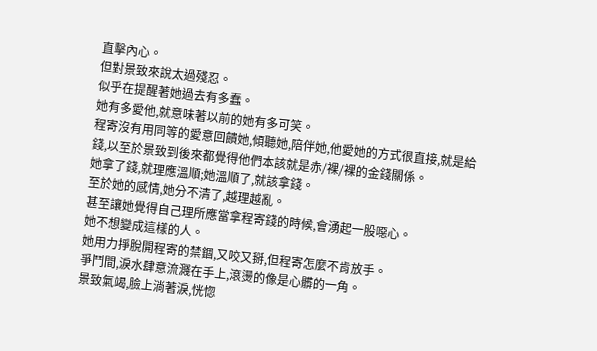直擊內心。
但對景致來說太過殘忍。
似乎在提醒著她過去有多蠢。
她有多愛他,就意味著以前的她有多可笑。
程寄沒有用同等的愛意回饋她,傾聽她,陪伴她,他愛她的方式很直接,就是給錢,以至於景致到後來都覺得他們本該就是赤/裸/裸的金錢關係。
她拿了錢,就理應溫順;她溫順了,就該拿錢。
至於她的感情,她分不清了,越理越亂。
甚至讓她覺得自己理所應當拿程寄錢的時候,會湧起一股噁心。
她不想變成這樣的人。
她用力掙脫開程寄的禁錮,又咬又掰,但程寄怎麼不肯放手。
爭鬥間,淚水肆意流濺在手上,滾燙的像是心髒的一角。
景致氣竭,臉上淌著淚,恍惚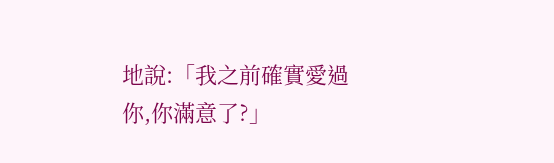地說:「我之前確實愛過你,你滿意了?」